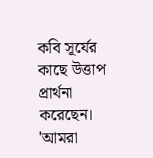কবি সূর্যের কাছে উত্তাপ প্রার্থনা করেছেন।
'আমরা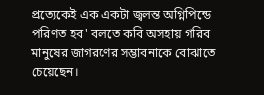প্রত্যেকেই এক একটা জ্বলন্ত অগ্নিপিন্ডে পরিণত হব' বলতে কবি অসহায় গরিব মানুষের জাগরণের সম্ভাবনাকে বোঝাতে চেয়েছেন।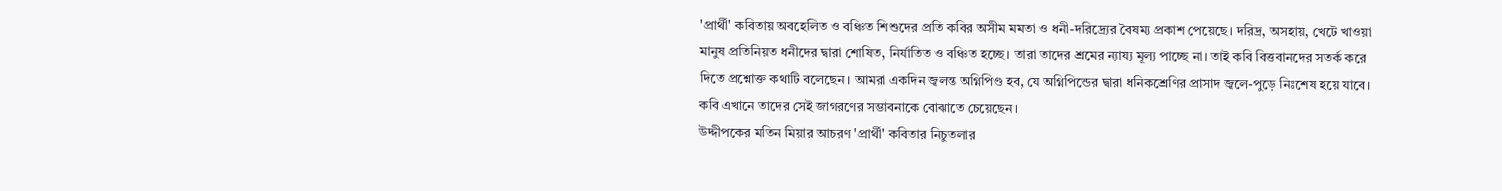'প্রার্থী' কবিতায় অবহেলিত ও বঞ্চিত শিশুদের প্রতি কবির অসীম মমতা ও ধনী-দরিদ্র্যের বৈষম্য প্রকাশ পেয়েছে। দরিদ্র, অসহায়, খেটে খাওয়া মানুষ প্রতিনিয়ত ধনীদের দ্বারা শোষিত, নির্যাতিত ও বঞ্চিত হচ্ছে। তারা তাদের শ্রমের ন্যায্য মূল্য পাচ্ছে না। তাই কবি বিত্তবানদের সতর্ক করে দিতে প্রশ্নোক্ত কথাটি বলেছেন। আমরা একদিন জ্বলন্ত অগ্নিপিণ্ড হব, যে অগ্নিপিন্ডের দ্বারা ধনিকশ্রেণির প্রাসাদ জ্বলে-পুড়ে নিঃশেষ হয়ে যাবে। কবি এখানে তাদের সেই জাগরণের সম্ভাবনাকে বোঝাতে চেয়েছেন।
উদ্দীপকের মতিন মিয়ার আচরণ 'প্রার্থী' কবিতার নিচুতলার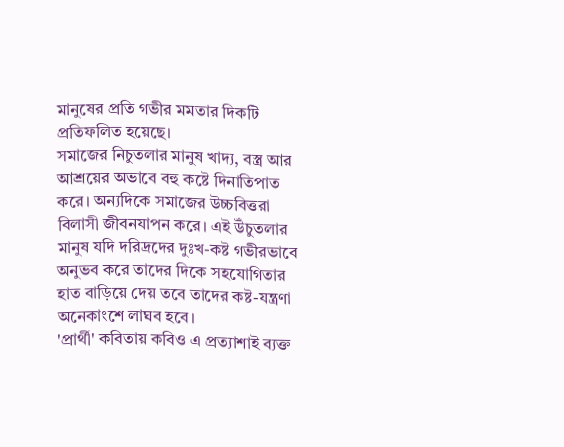মানুষের প্রতি গভীর মমতার দিকটি প্রতিফলিত হয়েছে।
সমাজের নিচুতলার মানুষ খাদ্য, বস্ত্র আর আশ্রয়ের অভাবে বহু কষ্টে দিনাতিপাত করে। অন্যদিকে সমাজের উচ্চবিত্তরা বিলাসী জীবনযাপন করে। এই উঁচুতলার মানুষ যদি দরিদ্রদের দুঃখ-কষ্ট গভীরভাবে অনুভব করে তাদের দিকে সহযোগিতার হাত বাড়িয়ে দেয় তবে তাদের কষ্ট-যন্ত্রণা অনেকাংশে লাঘব হবে।
'প্রার্থী' কবিতায় কবিও এ প্রত্যাশাই ব্যক্ত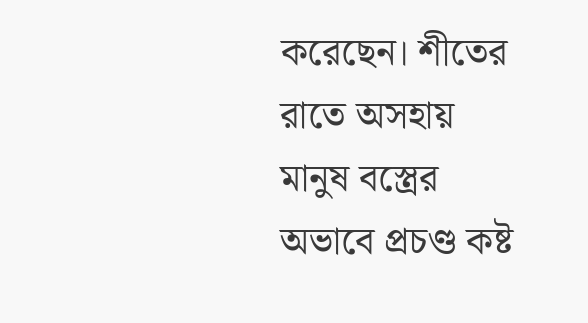করেছেন। শীতের রাতে অসহায় মানুষ বস্ত্রের অভাবে প্রচণ্ড কষ্ট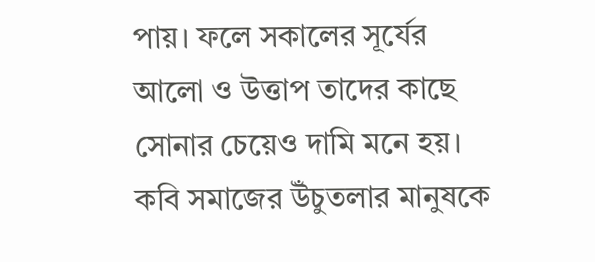পায়। ফলে সকালের সূর্যের আলো ও উত্তাপ তাদের কাছে সোনার চেয়েও দামি মনে হয়। কবি সমাজের উঁচুতলার মানুষকে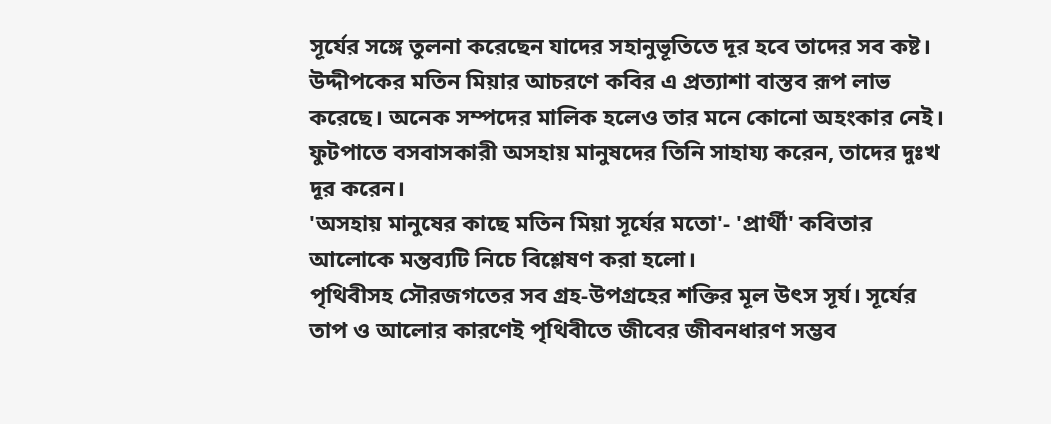সূর্যের সঙ্গে তুলনা করেছেন যাদের সহানুভূতিতে দূর হবে তাদের সব কষ্ট। উদ্দীপকের মতিন মিয়ার আচরণে কবির এ প্রত্যাশা বাস্তব রূপ লাভ করেছে। অনেক সম্পদের মালিক হলেও তার মনে কোনো অহংকার নেই। ফুটপাতে বসবাসকারী অসহায় মানুষদের তিনি সাহায্য করেন, তাদের দুঃখ দূর করেন।
'অসহায় মানুষের কাছে মতিন মিয়া সূর্যের মতো'- 'প্রার্থী' কবিতার আলোকে মন্তব্যটি নিচে বিশ্লেষণ করা হলো।
পৃথিবীসহ সৌরজগতের সব গ্রহ-উপগ্রহের শক্তির মূল উৎস সূর্য। সূর্যের তাপ ও আলোর কারণেই পৃথিবীতে জীবের জীবনধারণ সম্ভব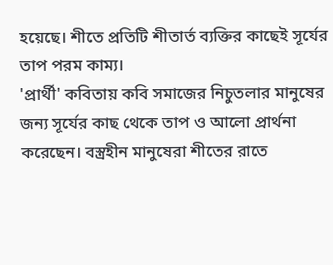হয়েছে। শীতে প্রতিটি শীতার্ত ব্যক্তির কাছেই সূর্যের তাপ পরম কাম্য।
'প্রার্থী' কবিতায় কবি সমাজের নিচুতলার মানুষের জন্য সূর্যের কাছ থেকে তাপ ও আলো প্রার্থনা করেছেন। বস্ত্রহীন মানুষেরা শীতের রাতে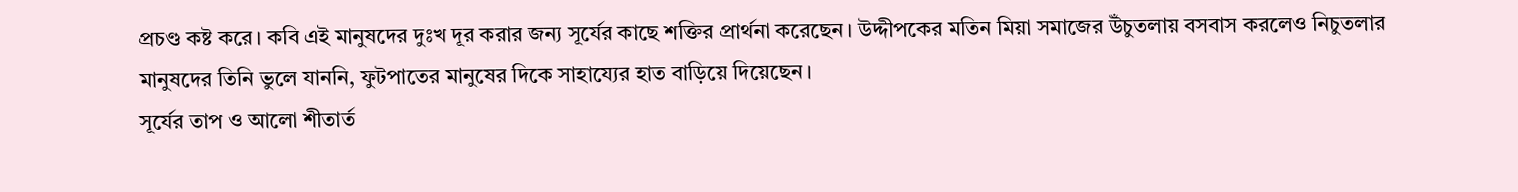প্রচণ্ড কষ্ট করে। কবি এই মানুষদের দুঃখ দূর করার জন্য সূর্যের কাছে শক্তির প্রার্থনা করেছেন। উদ্দীপকের মতিন মিয়া সমাজের উঁচুতলায় বসবাস করলেও নিচুতলার মানুষদের তিনি ভুলে যাননি, ফুটপাতের মানুষের দিকে সাহায্যের হাত বাড়িয়ে দিয়েছেন।
সূর্যের তাপ ও আলো শীতার্ত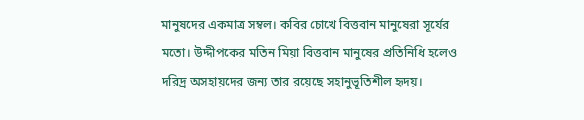মানুষদের একমাত্র সম্বল। কবির চোখে বিত্তবান মানুষেরা সূর্যের মতো। উদ্দীপকের মতিন মিয়া বিত্তবান মানুষের প্রতিনিধি হলেও দরিদ্র অসহায়দের জন্য তার রয়েছে সহানুভূতিশীল হৃদয়।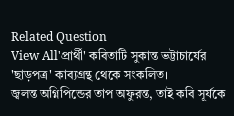Related Question
View All'প্রার্থী' কবিতাটি সুকান্ত ভট্টাচার্যের 'ছাড়পত্র' কাব্যগ্রন্থ থেকে সংকলিত।
জ্বলন্ত অগ্নিপিন্ডের তাপ অফুরন্ত, তাই কবি সূর্যকে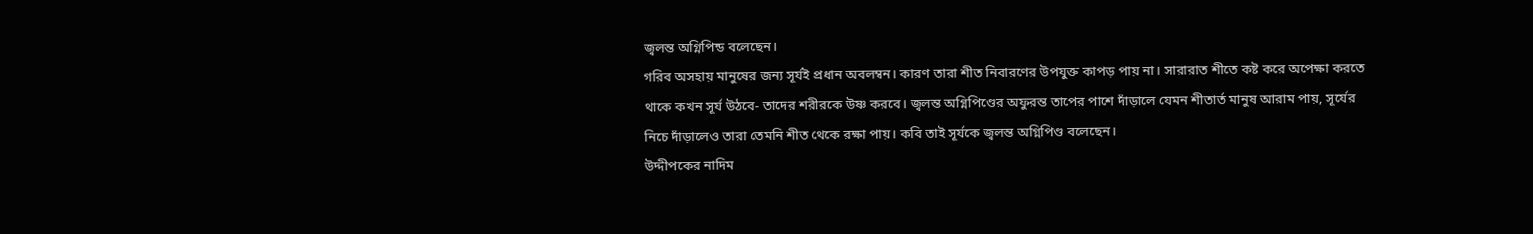জ্বলন্ত অগ্নিপিন্ড বলেছেন।
গরিব অসহায় মানুষের জন্য সূর্যই প্রধান অবলম্বন। কারণ তারা শীত নিবারণের উপযুক্ত কাপড় পায় না। সারারাত শীতে কষ্ট করে অপেক্ষা করতে থাকে কখন সূর্য উঠবে- তাদের শরীরকে উষ্ণ করবে। জ্বলন্ত অগ্নিপিণ্ডের অফুরন্ত তাপের পাশে দাঁড়ালে যেমন শীতার্ত মানুষ আরাম পায়, সূর্যের নিচে দাঁড়ালেও তারা তেমনি শীত থেকে রক্ষা পায়। কবি তাই সূর্যকে জ্বলন্ত অগ্নিপিণ্ড বলেছেন।
উদ্দীপকের নাদিম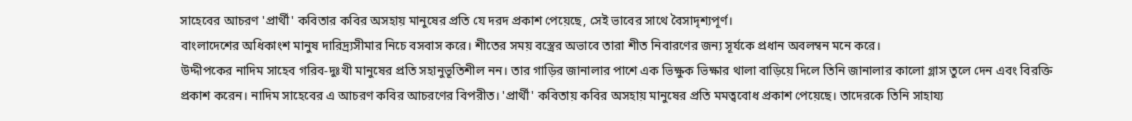সাহেবের আচরণ 'প্রার্থী' কবিতার কবির অসহায় মানুষের প্রতি যে দরদ প্রকাশ পেয়েছে, সেই ভাবের সাথে বৈসাদৃশ্যপূর্ণ।
বাংলাদেশের অধিকাংশ মানুষ দারিদ্র্যসীমার নিচে বসবাস করে। শীতের সময় বস্ত্রের অভাবে তারা শীত নিবারণের জন্য সূর্যকে প্রধান অবলম্বন মনে করে।
উদ্দীপকের নাদিম সাহেব গরিব-দুঃখী মানুষের প্রতি সহানুভূতিশীল নন। তার গাড়ির জানালার পাশে এক ভিক্ষুক ভিক্ষার থালা বাড়িয়ে দিলে তিনি জানালার কালো গ্লাস তুলে দেন এবং বিরক্তি প্রকাশ করেন। নাদিম সাহেবের এ আচরণ কবির আচরণের বিপরীত। 'প্রার্থী' কবিতায় কবির অসহায় মানুষের প্রতি মমত্ববোধ প্রকাশ পেয়েছে। তাদেরকে তিনি সাহায্য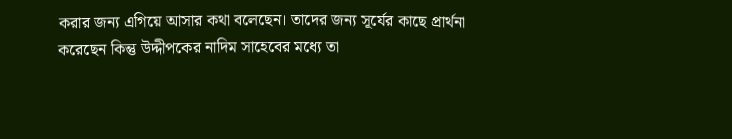করার জন্য এগিয়ে আসার কথা বলেছেন। তাদের জন্য সূর্যের কাছে প্রার্থনা করেছেন কিন্তু উদ্দীপকের নাদিম সাহেবের মধ্যে তা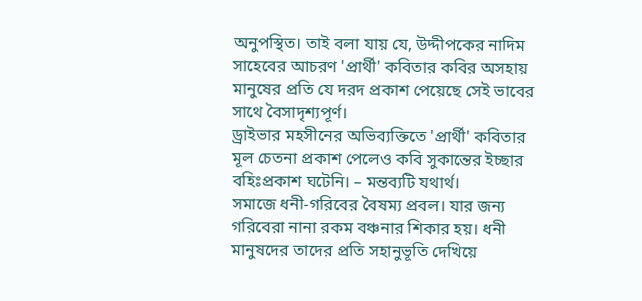অনুপস্থিত। তাই বলা যায় যে, উদ্দীপকের নাদিম সাহেবের আচরণ 'প্রার্থী' কবিতার কবির অসহায় মানুষের প্রতি যে দরদ প্রকাশ পেয়েছে সেই ভাবের সাথে বৈসাদৃশ্যপূর্ণ।
ড্রাইভার মহসীনের অভিব্যক্তিতে 'প্রার্থী' কবিতার মূল চেতনা প্রকাশ পেলেও কবি সুকান্তের ইচ্ছার বহিঃপ্রকাশ ঘটেনি। – মন্তব্যটি যথার্থ।
সমাজে ধনী-গরিবের বৈষম্য প্রবল। যার জন্য গরিবেরা নানা রকম বঞ্চনার শিকার হয়। ধনী মানুষদের তাদের প্রতি সহানুভূতি দেখিয়ে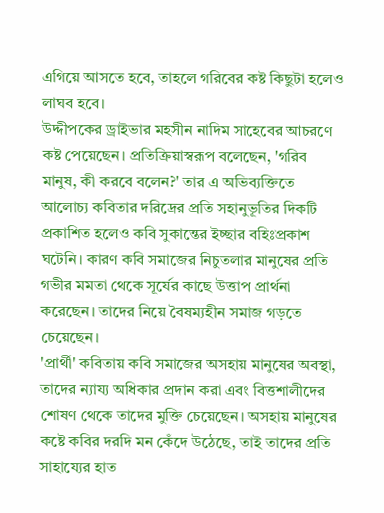এগিয়ে আসতে হবে, তাহলে গরিবের কষ্ট কিছুটা হলেও লাঘব হবে।
উদ্দীপকের ড্রাইভার মহসীন নাদিম সাহেবের আচরণে কষ্ট পেয়েছেন। প্রতিক্রিয়াস্বরূপ বলেছেন, 'গরিব মানুষ, কী করবে বলেন?' তার এ অভিব্যক্তিতে আলোচ্য কবিতার দরিদ্রের প্রতি সহানুভূতির দিকটি প্রকাশিত হলেও কবি সুকান্তের ইচ্ছার বহিঃপ্রকাশ ঘটেনি। কারণ কবি সমাজের নিচুতলার মানুষের প্রতি গভীর মমতা থেকে সূর্যের কাছে উত্তাপ প্রার্থনা করেছেন। তাদের নিয়ে বৈষম্যহীন সমাজ গড়তে চেয়েছেন।
'প্রার্থী' কবিতায় কবি সমাজের অসহায় মানুষের অবস্থা, তাদের ন্যায্য অধিকার প্রদান করা এবং বিত্তশালীদের শোষণ থেকে তাদের মুক্তি চেয়েছেন। অসহায় মানুষের কষ্টে কবির দরদি মন কেঁদে উঠেছে, তাই তাদের প্রতি সাহায্যের হাত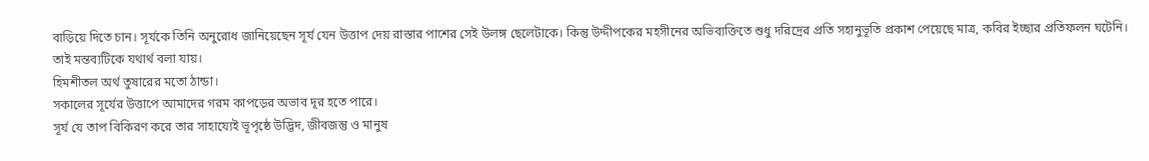বাড়িয়ে দিতে চান। সূর্যকে তিনি অনুরোধ জানিয়েছেন সূর্য যেন উত্তাপ দেয় রাস্তার পাশের সেই উলঙ্গ ছেলেটাকে। কিন্তু উদ্দীপকের মহসীনের অভিব্যক্তিতে শুধু দরিদ্রের প্রতি সহানুভূতি প্রকাশ পেয়েছে মাত্র, কবির ইচ্ছার প্রতিফলন ঘটেনি। তাই মন্তব্যটিকে যথার্থ বলা যায়।
হিমশীতল অর্থ তুষারের মতো ঠান্ডা।
সকালের সূর্যের উত্তাপে আমাদের গরম কাপড়ের অভাব দূর হতে পারে।
সূর্য যে তাপ বিকিরণ করে তার সাহায্যেই ভূপৃষ্ঠে উদ্ভিদ, জীবজন্তু ও মানুষ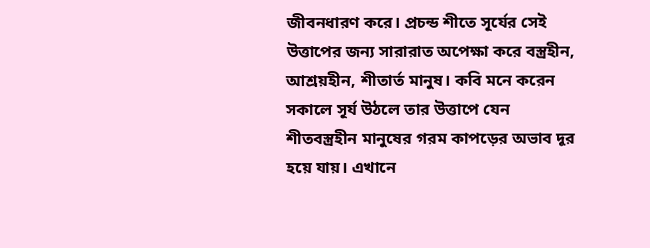জীবনধারণ করে। প্রচন্ড শীতে সূর্যের সেই উত্তাপের জন্য সারারাত অপেক্ষা করে বস্ত্রহীন, আশ্রয়হীন, শীতার্ত মানুষ। কবি মনে করেন সকালে সূর্য উঠলে তার উত্তাপে যেন শীতবস্ত্রহীন মানুষের গরম কাপড়ের অভাব দূর হয়ে যায়। এখানে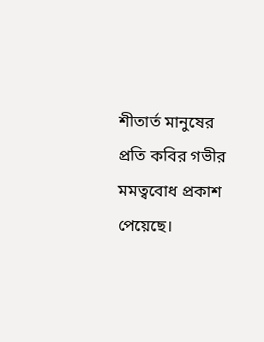শীতার্ত মানুষের প্রতি কবির গভীর মমত্ববোধ প্রকাশ পেয়েছে।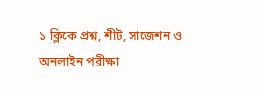১ ক্লিকে প্রশ্ন, শীট, সাজেশন ও
অনলাইন পরীক্ষা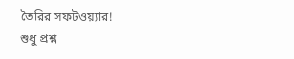তৈরির সফটওয়্যার!
শুধু প্রশ্ন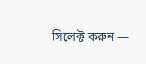সিলেক্ট করুন —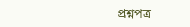প্রশ্নপত্র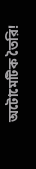অটোমেটিক তৈরি!